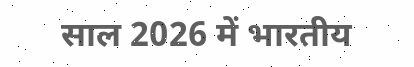साल 2026 में भारतीय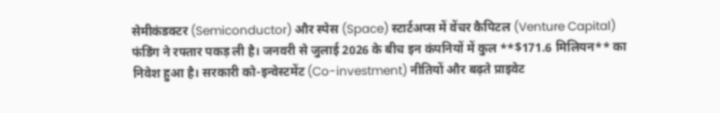सेमीकंडक्टर (Semiconductor) और स्पेस (Space) स्टार्टअप्स में वेंचर कैपिटल (Venture Capital) फंडिंग ने रफ्तार पकड़ ली है। जनवरी से जुलाई 2026 के बीच इन कंपनियों में कुल **$171.6 मिलियन** का निवेश हुआ है। सरकारी को-इन्वेस्टमेंट (Co-investment) नीतियों और बढ़ते प्राइवेट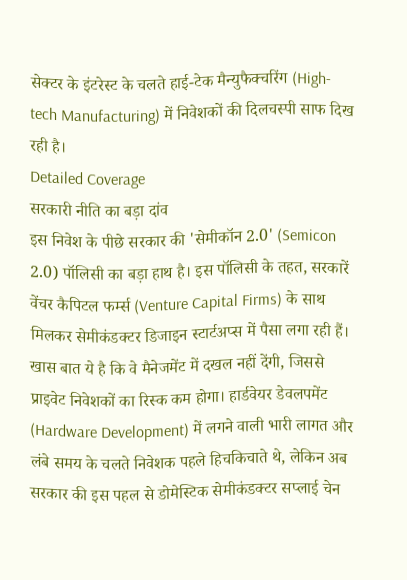सेक्टर के इंटरेस्ट के चलते हाई-टेक मैन्युफैक्चरिंग (High-tech Manufacturing) में निवेशकों की दिलचस्पी साफ दिख रही है।
Detailed Coverage
सरकारी नीति का बड़ा दांव
इस निवेश के पीछे सरकार की 'सेमीकॉन 2.0' (Semicon 2.0) पॉलिसी का बड़ा हाथ है। इस पॉलिसी के तहत, सरकारें वेंचर कैपिटल फर्म्स (Venture Capital Firms) के साथ मिलकर सेमीकंडक्टर डिजाइन स्टार्टअप्स में पैसा लगा रही हैं। खास बात ये है कि वे मैनेजमेंट में दखल नहीं देंगी, जिससे प्राइवेट निवेशकों का रिस्क कम होगा। हार्डवेयर डेवलपमेंट (Hardware Development) में लगने वाली भारी लागत और लंबे समय के चलते निवेशक पहले हिचकिचाते थे, लेकिन अब सरकार की इस पहल से डोमेस्टिक सेमीकंडक्टर सप्लाई चेन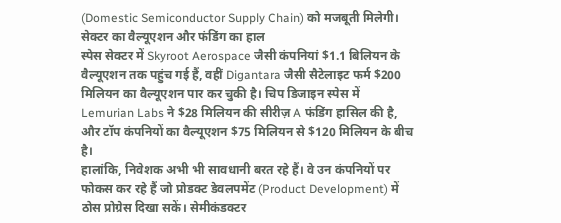(Domestic Semiconductor Supply Chain) को मजबूती मिलेगी।
सेक्टर का वैल्यूएशन और फंडिंग का हाल
स्पेस सेक्टर में Skyroot Aerospace जैसी कंपनियां $1.1 बिलियन के वैल्यूएशन तक पहुंच गई हैं, वहीं Digantara जैसी सैटेलाइट फर्म $200 मिलियन का वैल्यूएशन पार कर चुकी है। चिप डिजाइन स्पेस में Lemurian Labs ने $28 मिलियन की सीरीज़ A फंडिंग हासिल की है, और टॉप कंपनियों का वैल्यूएशन $75 मिलियन से $120 मिलियन के बीच है।
हालांकि, निवेशक अभी भी सावधानी बरत रहे हैं। वे उन कंपनियों पर फोकस कर रहे हैं जो प्रोडक्ट डेवलपमेंट (Product Development) में ठोस प्रोग्रेस दिखा सकें। सेमीकंडक्टर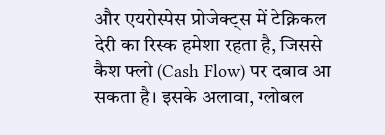और एयरोस्पेस प्रोजेक्ट्स में टेक्निकल देरी का रिस्क हमेशा रहता है, जिससे कैश फ्लो (Cash Flow) पर दबाव आ सकता है। इसके अलावा, ग्लोबल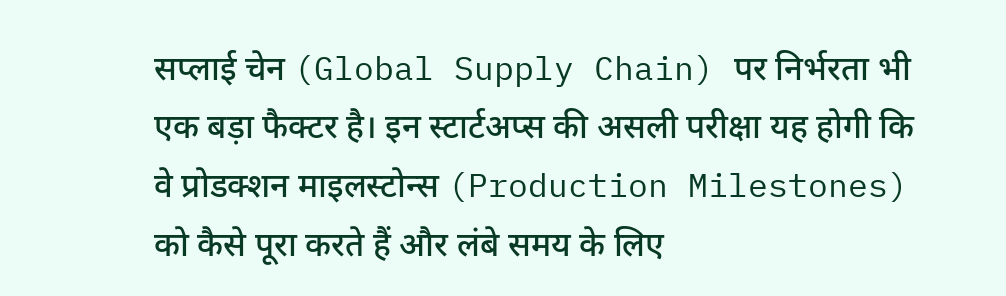सप्लाई चेन (Global Supply Chain) पर निर्भरता भी एक बड़ा फैक्टर है। इन स्टार्टअप्स की असली परीक्षा यह होगी कि वे प्रोडक्शन माइलस्टोन्स (Production Milestones) को कैसे पूरा करते हैं और लंबे समय के लिए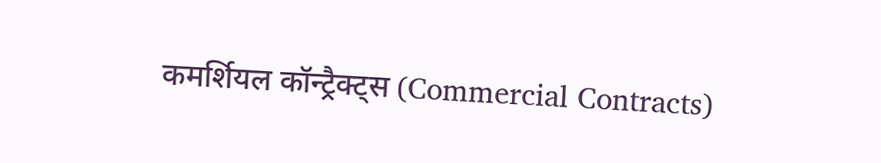कमर्शियल कॉन्ट्रैक्ट्स (Commercial Contracts)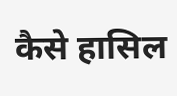कैसे हासिल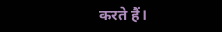करते हैं।